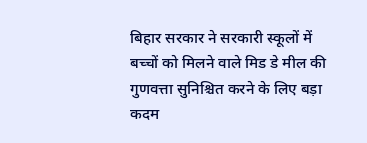बिहार सरकार ने सरकारी स्कूलों में बच्चों को मिलने वाले मिड डे मील की गुणवत्ता सुनिश्चित करने के लिए बड़ा कदम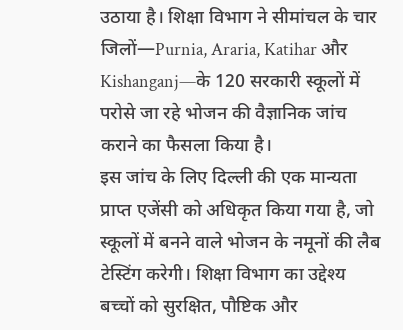उठाया है। शिक्षा विभाग ने सीमांचल के चार जिलों—Purnia, Araria, Katihar और Kishanganj—के 120 सरकारी स्कूलों में परोसे जा रहे भोजन की वैज्ञानिक जांच कराने का फैसला किया है।
इस जांच के लिए दिल्ली की एक मान्यता प्राप्त एजेंसी को अधिकृत किया गया है, जो स्कूलों में बनने वाले भोजन के नमूनों की लैब टेस्टिंग करेगी। शिक्षा विभाग का उद्देश्य बच्चों को सुरक्षित, पौष्टिक और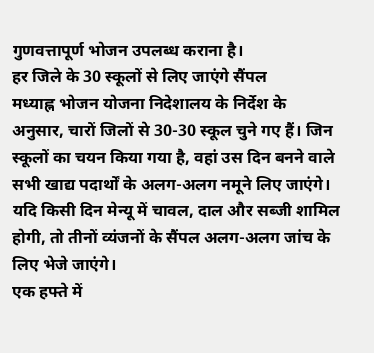गुणवत्तापूर्ण भोजन उपलब्ध कराना है।
हर जिले के 30 स्कूलों से लिए जाएंगे सैंपल
मध्याह्न भोजन योजना निदेशालय के निर्देश के अनुसार, चारों जिलों से 30-30 स्कूल चुने गए हैं। जिन स्कूलों का चयन किया गया है, वहां उस दिन बनने वाले सभी खाद्य पदार्थों के अलग-अलग नमूने लिए जाएंगे।
यदि किसी दिन मेन्यू में चावल, दाल और सब्जी शामिल होगी, तो तीनों व्यंजनों के सैंपल अलग-अलग जांच के लिए भेजे जाएंगे।
एक हफ्ते में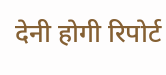देनी होगी रिपोर्ट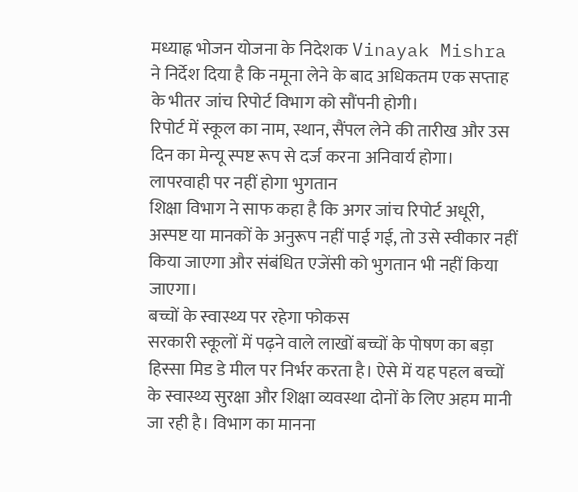मध्याह्न भोजन योजना के निदेशक Vinayak Mishra ने निर्देश दिया है कि नमूना लेने के बाद अधिकतम एक सप्ताह के भीतर जांच रिपोर्ट विभाग को सौंपनी होगी।
रिपोर्ट में स्कूल का नाम, स्थान, सैंपल लेने की तारीख और उस दिन का मेन्यू स्पष्ट रूप से दर्ज करना अनिवार्य होगा।
लापरवाही पर नहीं होगा भुगतान
शिक्षा विभाग ने साफ कहा है कि अगर जांच रिपोर्ट अधूरी, अस्पष्ट या मानकों के अनुरूप नहीं पाई गई, तो उसे स्वीकार नहीं किया जाएगा और संबंधित एजेंसी को भुगतान भी नहीं किया जाएगा।
बच्चों के स्वास्थ्य पर रहेगा फोकस
सरकारी स्कूलों में पढ़ने वाले लाखों बच्चों के पोषण का बड़ा हिस्सा मिड डे मील पर निर्भर करता है। ऐसे में यह पहल बच्चों के स्वास्थ्य सुरक्षा और शिक्षा व्यवस्था दोनों के लिए अहम मानी जा रही है। विभाग का मानना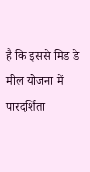है कि इससे मिड डे मील योजना में पारदर्शिता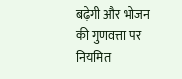बढ़ेगी और भोजन की गुणवत्ता पर नियमित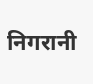निगरानी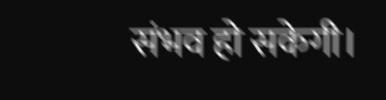संभव हो सकेगी।